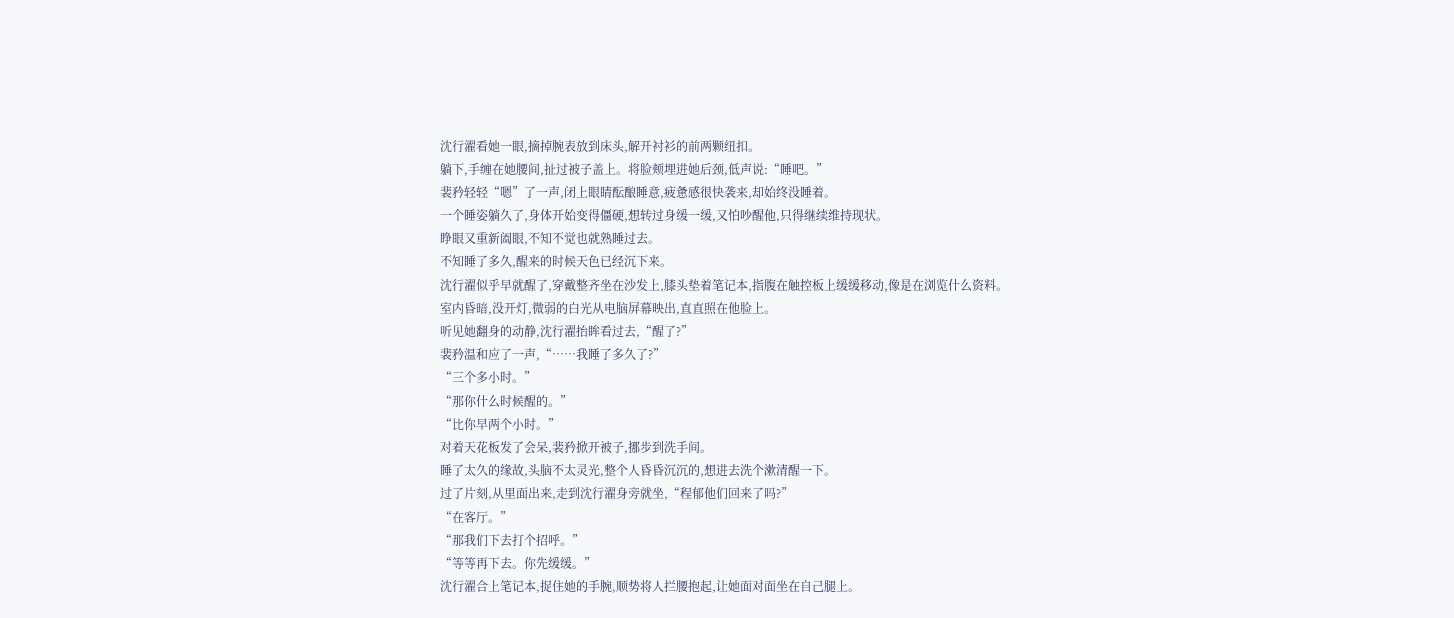沈行濯看她一眼,摘掉腕表放到床头,解开衬衫的前两颗纽扣。
躺下,手缠在她腰间,扯过被子盖上。将脸颊埋进她后颈,低声说:“睡吧。”
裴矜轻轻“嗯”了一声,闭上眼睛酝酿睡意,疲惫感很快袭来,却始终没睡着。
一个睡姿躺久了,身体开始变得僵硬,想转过身缓一缓,又怕吵醒他,只得继续维持现状。
睁眼又重新阖眼,不知不觉也就熟睡过去。
不知睡了多久,醒来的时候天色已经沉下来。
沈行濯似乎早就醒了,穿戴整齐坐在沙发上,膝头垫着笔记本,指腹在触控板上缓缓移动,像是在浏览什么资料。
室内昏暗,没开灯,微弱的白光从电脑屏幕映出,直直照在他脸上。
听见她翻身的动静,沈行濯抬眸看过去,“醒了?”
裴矜温和应了一声,“……我睡了多久了?”
“三个多小时。”
“那你什么时候醒的。”
“比你早两个小时。”
对着天花板发了会呆,裴矜掀开被子,挪步到洗手间。
睡了太久的缘故,头脑不太灵光,整个人昏昏沉沉的,想进去洗个漱清醒一下。
过了片刻,从里面出来,走到沈行濯身旁就坐,“程郁他们回来了吗?”
“在客厅。”
“那我们下去打个招呼。”
“等等再下去。你先缓缓。”
沈行濯合上笔记本,捉住她的手腕,顺势将人拦腰抱起,让她面对面坐在自己腿上。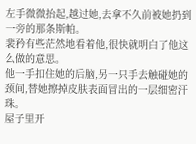左手微微抬起,越过她,去拿不久前被她扔到一旁的那条斯帕。
裴矜有些茫然地看着他,很快就明白了他这么做的意思。
他一手扣住她的后脑,另一只手去触碰她的颈间,替她擦掉皮肤表面冒出的一层细密汗珠。
屋子里开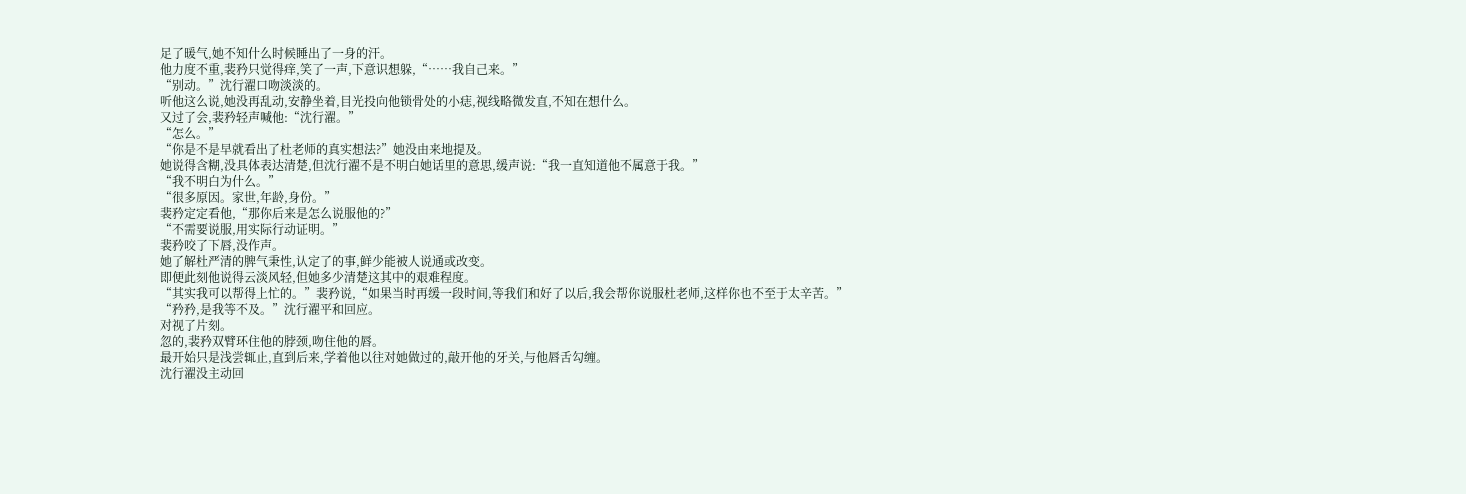足了暖气,她不知什么时候睡出了一身的汗。
他力度不重,裴矜只觉得痒,笑了一声,下意识想躲,“……我自己来。”
“别动。”沈行濯口吻淡淡的。
听他这么说,她没再乱动,安静坐着,目光投向他锁骨处的小痣,视线略微发直,不知在想什么。
又过了会,裴矜轻声喊他:“沈行濯。”
“怎么。”
“你是不是早就看出了杜老师的真实想法?”她没由来地提及。
她说得含糊,没具体表达清楚,但沈行濯不是不明白她话里的意思,缓声说:“我一直知道他不属意于我。”
“我不明白为什么。”
“很多原因。家世,年龄,身份。”
裴矜定定看他,“那你后来是怎么说服他的?”
“不需要说服,用实际行动证明。”
裴矜咬了下唇,没作声。
她了解杜严清的脾气秉性,认定了的事,鲜少能被人说通或改变。
即便此刻他说得云淡风轻,但她多少清楚这其中的艰难程度。
“其实我可以帮得上忙的。”裴矜说,“如果当时再缓一段时间,等我们和好了以后,我会帮你说服杜老师,这样你也不至于太辛苦。”
“矜矜,是我等不及。”沈行濯平和回应。
对视了片刻。
忽的,裴矜双臂环住他的脖颈,吻住他的唇。
最开始只是浅尝辄止,直到后来,学着他以往对她做过的,敲开他的牙关,与他唇舌勾缠。
沈行濯没主动回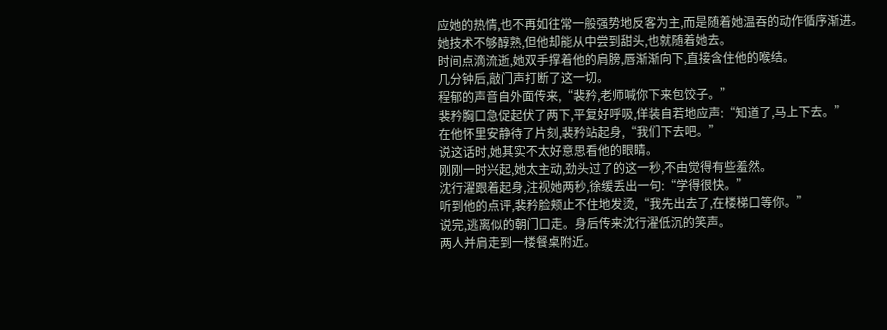应她的热情,也不再如往常一般强势地反客为主,而是随着她温吞的动作循序渐进。
她技术不够醇熟,但他却能从中尝到甜头,也就随着她去。
时间点滴流逝,她双手撑着他的肩膀,唇渐渐向下,直接含住他的喉结。
几分钟后,敲门声打断了这一切。
程郁的声音自外面传来,“裴矜,老师喊你下来包饺子。”
裴矜胸口急促起伏了两下,平复好呼吸,佯装自若地应声:“知道了,马上下去。”
在他怀里安静待了片刻,裴矜站起身,“我们下去吧。”
说这话时,她其实不太好意思看他的眼睛。
刚刚一时兴起,她太主动,劲头过了的这一秒,不由觉得有些羞然。
沈行濯跟着起身,注视她两秒,徐缓丢出一句:“学得很快。”
听到他的点评,裴矜脸颊止不住地发烫,“我先出去了,在楼梯口等你。”
说完,逃离似的朝门口走。身后传来沈行濯低沉的笑声。
两人并肩走到一楼餐桌附近。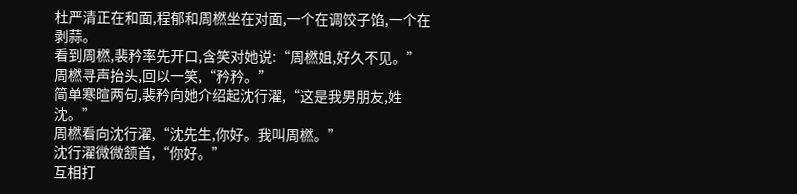杜严清正在和面,程郁和周橪坐在对面,一个在调饺子馅,一个在剥蒜。
看到周橪,裴矜率先开口,含笑对她说:“周橪姐,好久不见。”
周橪寻声抬头,回以一笑,“矜矜。”
简单寒暄两句,裴矜向她介绍起沈行濯,“这是我男朋友,姓沈。”
周橪看向沈行濯,“沈先生,你好。我叫周橪。”
沈行濯微微颔首,“你好。”
互相打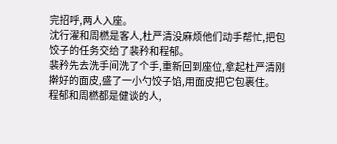完招呼,两人入座。
沈行濯和周橪是客人,杜严清没麻烦他们动手帮忙,把包饺子的任务交给了裴矜和程郁。
裴矜先去洗手间洗了个手,重新回到座位,拿起杜严清刚擀好的面皮,盛了一小勺饺子馅,用面皮把它包裹住。
程郁和周橪都是健谈的人,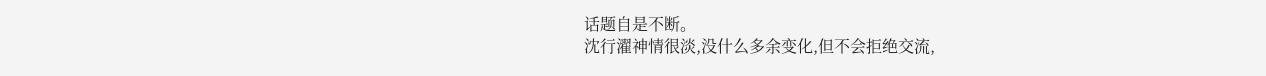话题自是不断。
沈行濯神情很淡,没什么多余变化,但不会拒绝交流,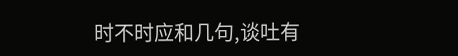时不时应和几句,谈吐有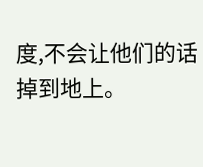度,不会让他们的话掉到地上。